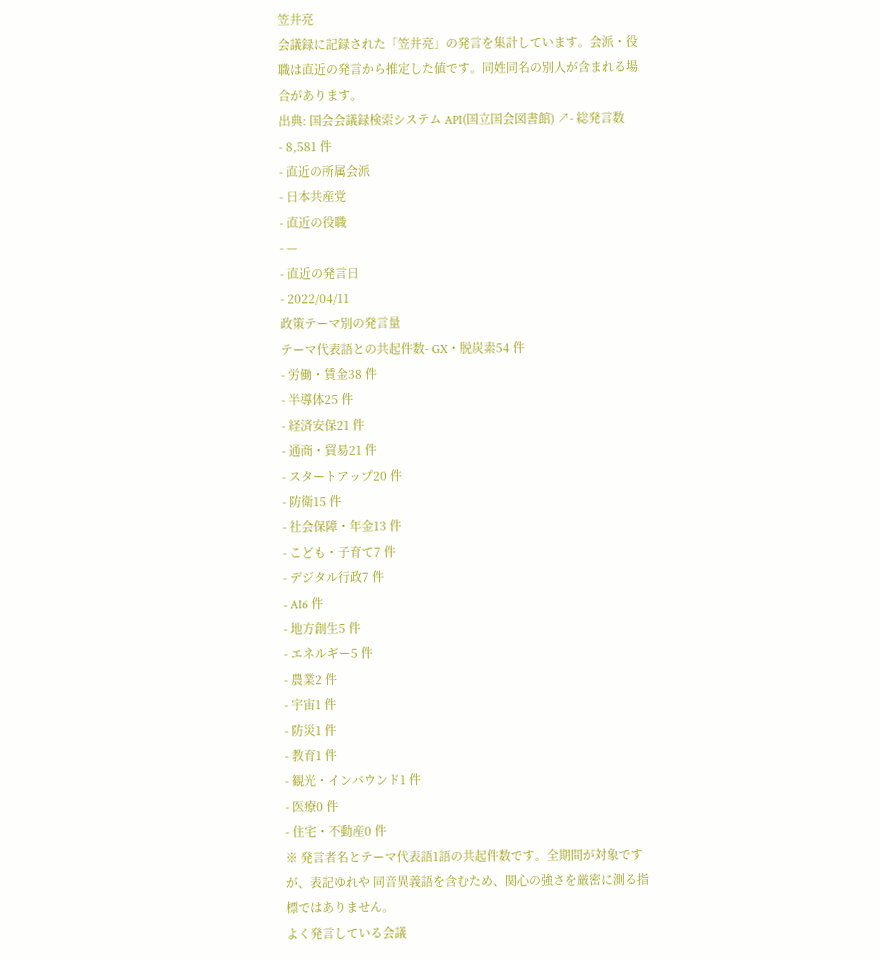笠井亮
会議録に記録された「笠井亮」の発言を集計しています。会派・役職は直近の発言から推定した値です。同姓同名の別人が含まれる場合があります。
出典: 国会会議録検索システム API(国立国会図書館) ↗- 総発言数
- 8,581 件
- 直近の所属会派
- 日本共産党
- 直近の役職
- —
- 直近の発言日
- 2022/04/11
政策テーマ別の発言量
テーマ代表語との共起件数- GX・脱炭素54 件
- 労働・賃金38 件
- 半導体25 件
- 経済安保21 件
- 通商・貿易21 件
- スタートアップ20 件
- 防衛15 件
- 社会保障・年金13 件
- こども・子育て7 件
- デジタル行政7 件
- AI6 件
- 地方創生5 件
- エネルギー5 件
- 農業2 件
- 宇宙1 件
- 防災1 件
- 教育1 件
- 観光・インバウンド1 件
- 医療0 件
- 住宅・不動産0 件
※ 発言者名とテーマ代表語1語の共起件数です。全期間が対象ですが、表記ゆれや 同音異義語を含むため、関心の強さを厳密に測る指標ではありません。
よく発言している会議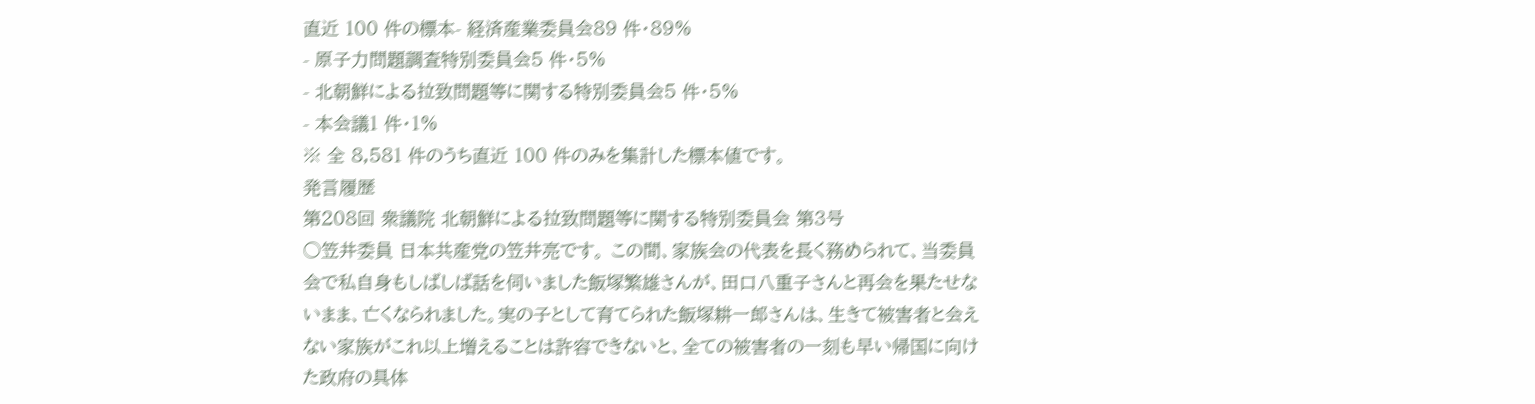直近 100 件の標本- 経済産業委員会89 件・89%
- 原子力問題調査特別委員会5 件・5%
- 北朝鮮による拉致問題等に関する特別委員会5 件・5%
- 本会議1 件・1%
※ 全 8,581 件のうち直近 100 件のみを集計した標本値です。
発言履歴
第208回 衆議院 北朝鮮による拉致問題等に関する特別委員会 第3号
○笠井委員 日本共産党の笠井亮です。 この間、家族会の代表を長く務められて、当委員会で私自身もしばしば話を伺いました飯塚繁雄さんが、田口八重子さんと再会を果たせないまま、亡くなられました。実の子として育てられた飯塚耕一郎さんは、生きて被害者と会えない家族がこれ以上増えることは許容できないと、全ての被害者の一刻も早い帰国に向けた政府の具体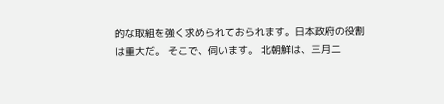的な取組を強く求められておられます。日本政府の役割は重大だ。 そこで、伺います。 北朝鮮は、三月二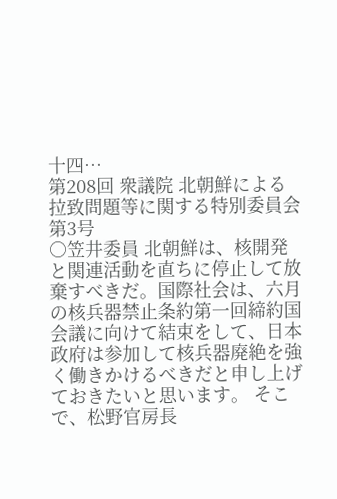十四…
第208回 衆議院 北朝鮮による拉致問題等に関する特別委員会 第3号
○笠井委員 北朝鮮は、核開発と関連活動を直ちに停止して放棄すべきだ。国際社会は、六月の核兵器禁止条約第一回締約国会議に向けて結束をして、日本政府は参加して核兵器廃絶を強く働きかけるべきだと申し上げておきたいと思います。 そこで、松野官房長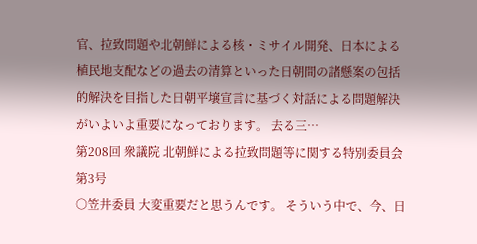官、拉致問題や北朝鮮による核・ミサイル開発、日本による植民地支配などの過去の清算といった日朝間の諸懸案の包括的解決を目指した日朝平壌宣言に基づく対話による問題解決がいよいよ重要になっております。 去る三…
第208回 衆議院 北朝鮮による拉致問題等に関する特別委員会 第3号
○笠井委員 大変重要だと思うんです。 そういう中で、今、日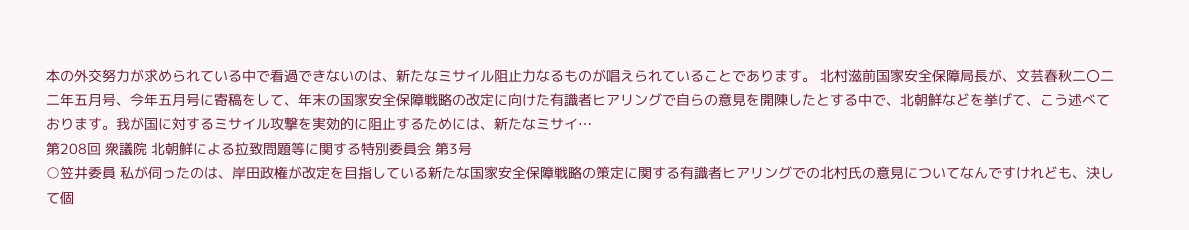本の外交努力が求められている中で看過できないのは、新たなミサイル阻止力なるものが唱えられていることであります。 北村滋前国家安全保障局長が、文芸春秋二〇二二年五月号、今年五月号に寄稿をして、年末の国家安全保障戦略の改定に向けた有識者ヒアリングで自らの意見を開陳したとする中で、北朝鮮などを挙げて、こう述べております。我が国に対するミサイル攻撃を実効的に阻止するためには、新たなミサイ…
第208回 衆議院 北朝鮮による拉致問題等に関する特別委員会 第3号
○笠井委員 私が伺ったのは、岸田政権が改定を目指している新たな国家安全保障戦略の策定に関する有識者ヒアリングでの北村氏の意見についてなんですけれども、決して個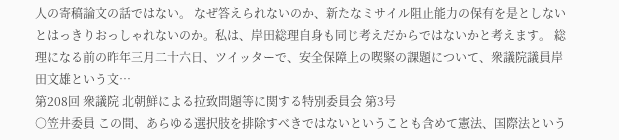人の寄稿論文の話ではない。 なぜ答えられないのか、新たなミサイル阻止能力の保有を是としないとはっきりおっしゃれないのか。私は、岸田総理自身も同じ考えだからではないかと考えます。 総理になる前の昨年三月二十六日、ツイッターで、安全保障上の喫緊の課題について、衆議院議員岸田文雄という文…
第208回 衆議院 北朝鮮による拉致問題等に関する特別委員会 第3号
○笠井委員 この間、あらゆる選択肢を排除すべきではないということも含めて憲法、国際法という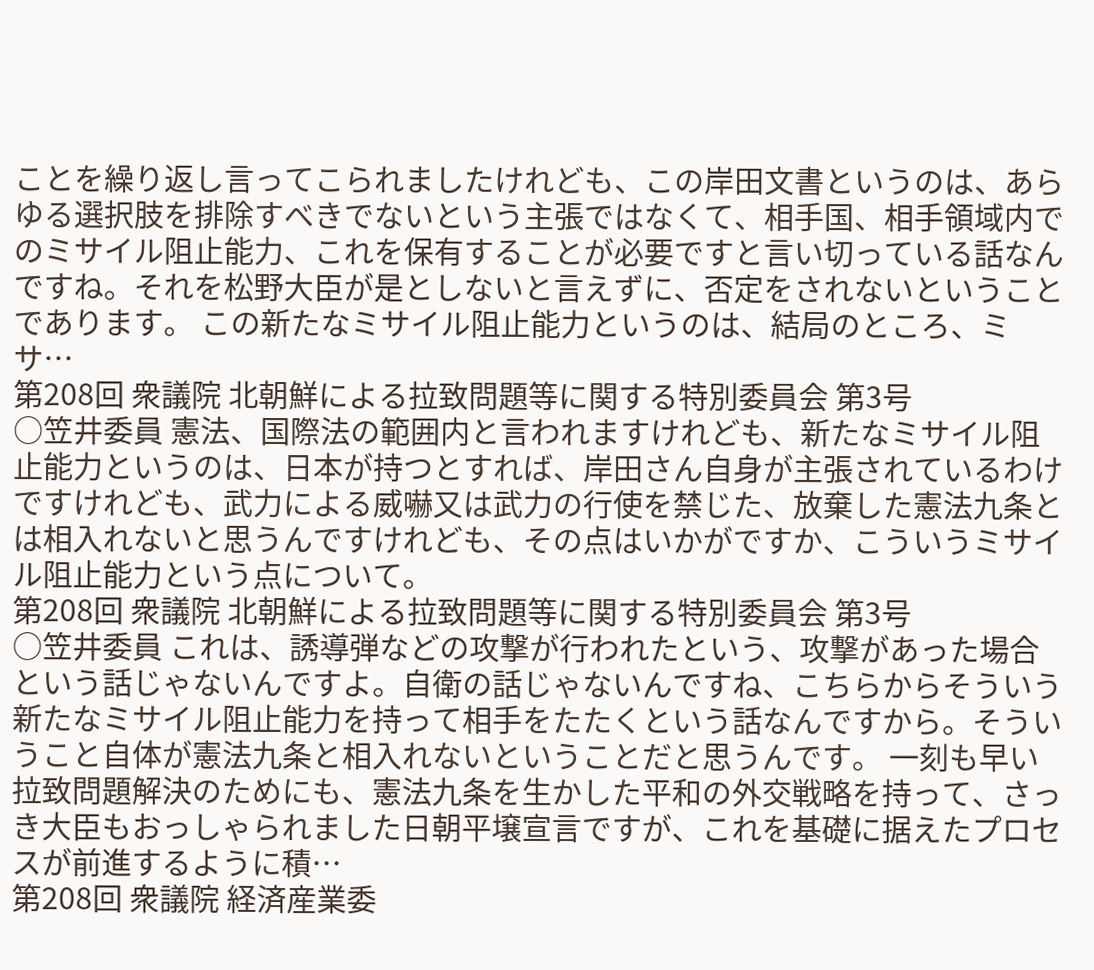ことを繰り返し言ってこられましたけれども、この岸田文書というのは、あらゆる選択肢を排除すべきでないという主張ではなくて、相手国、相手領域内でのミサイル阻止能力、これを保有することが必要ですと言い切っている話なんですね。それを松野大臣が是としないと言えずに、否定をされないということであります。 この新たなミサイル阻止能力というのは、結局のところ、ミサ…
第208回 衆議院 北朝鮮による拉致問題等に関する特別委員会 第3号
○笠井委員 憲法、国際法の範囲内と言われますけれども、新たなミサイル阻止能力というのは、日本が持つとすれば、岸田さん自身が主張されているわけですけれども、武力による威嚇又は武力の行使を禁じた、放棄した憲法九条とは相入れないと思うんですけれども、その点はいかがですか、こういうミサイル阻止能力という点について。
第208回 衆議院 北朝鮮による拉致問題等に関する特別委員会 第3号
○笠井委員 これは、誘導弾などの攻撃が行われたという、攻撃があった場合という話じゃないんですよ。自衛の話じゃないんですね、こちらからそういう新たなミサイル阻止能力を持って相手をたたくという話なんですから。そういうこと自体が憲法九条と相入れないということだと思うんです。 一刻も早い拉致問題解決のためにも、憲法九条を生かした平和の外交戦略を持って、さっき大臣もおっしゃられました日朝平壌宣言ですが、これを基礎に据えたプロセスが前進するように積…
第208回 衆議院 経済産業委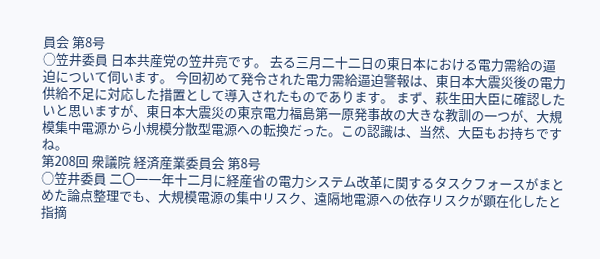員会 第8号
○笠井委員 日本共産党の笠井亮です。 去る三月二十二日の東日本における電力需給の逼迫について伺います。 今回初めて発令された電力需給逼迫警報は、東日本大震災後の電力供給不足に対応した措置として導入されたものであります。 まず、萩生田大臣に確認したいと思いますが、東日本大震災の東京電力福島第一原発事故の大きな教訓の一つが、大規模集中電源から小規模分散型電源への転換だった。この認識は、当然、大臣もお持ちですね。
第208回 衆議院 経済産業委員会 第8号
○笠井委員 二〇一一年十二月に経産省の電力システム改革に関するタスクフォースがまとめた論点整理でも、大規模電源の集中リスク、遠隔地電源への依存リスクが顕在化したと指摘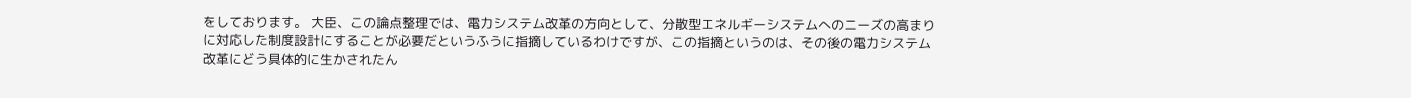をしております。 大臣、この論点整理では、電力システム改革の方向として、分散型エネルギーシステムへのニーズの高まりに対応した制度設計にすることが必要だというふうに指摘しているわけですが、この指摘というのは、その後の電力システム改革にどう具体的に生かされたん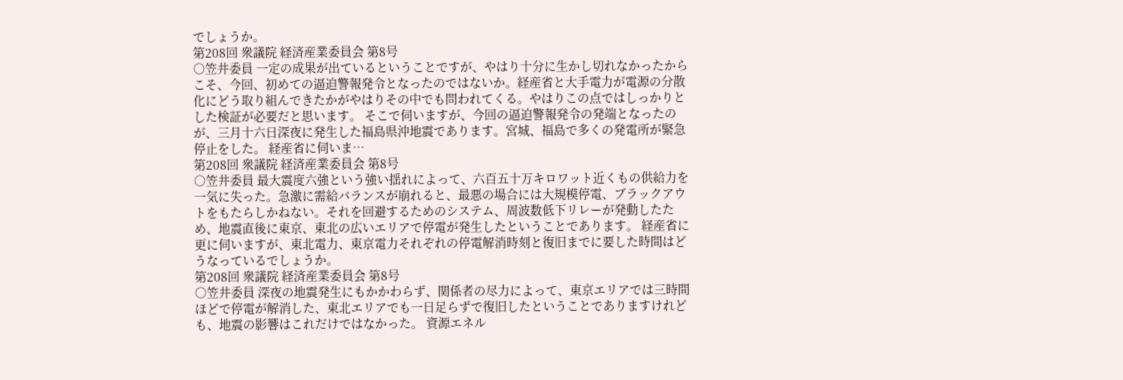でしょうか。
第208回 衆議院 経済産業委員会 第8号
○笠井委員 一定の成果が出ているということですが、やはり十分に生かし切れなかったからこそ、今回、初めての逼迫警報発令となったのではないか。経産省と大手電力が電源の分散化にどう取り組んできたかがやはりその中でも問われてくる。やはりこの点ではしっかりとした検証が必要だと思います。 そこで伺いますが、今回の逼迫警報発令の発端となったのが、三月十六日深夜に発生した福島県沖地震であります。宮城、福島で多くの発電所が緊急停止をした。 経産省に伺いま…
第208回 衆議院 経済産業委員会 第8号
○笠井委員 最大震度六強という強い揺れによって、六百五十万キロワット近くもの供給力を一気に失った。急激に需給バランスが崩れると、最悪の場合には大規模停電、ブラックアウトをもたらしかねない。それを回避するためのシステム、周波数低下リレーが発動したため、地震直後に東京、東北の広いエリアで停電が発生したということであります。 経産省に更に伺いますが、東北電力、東京電力それぞれの停電解消時刻と復旧までに要した時間はどうなっているでしょうか。
第208回 衆議院 経済産業委員会 第8号
○笠井委員 深夜の地震発生にもかかわらず、関係者の尽力によって、東京エリアでは三時間ほどで停電が解消した、東北エリアでも一日足らずで復旧したということでありますけれども、地震の影響はこれだけではなかった。 資源エネル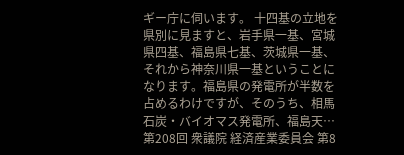ギー庁に伺います。 十四基の立地を県別に見ますと、岩手県一基、宮城県四基、福島県七基、茨城県一基、それから神奈川県一基ということになります。福島県の発電所が半数を占めるわけですが、そのうち、相馬石炭・バイオマス発電所、福島天…
第208回 衆議院 経済産業委員会 第8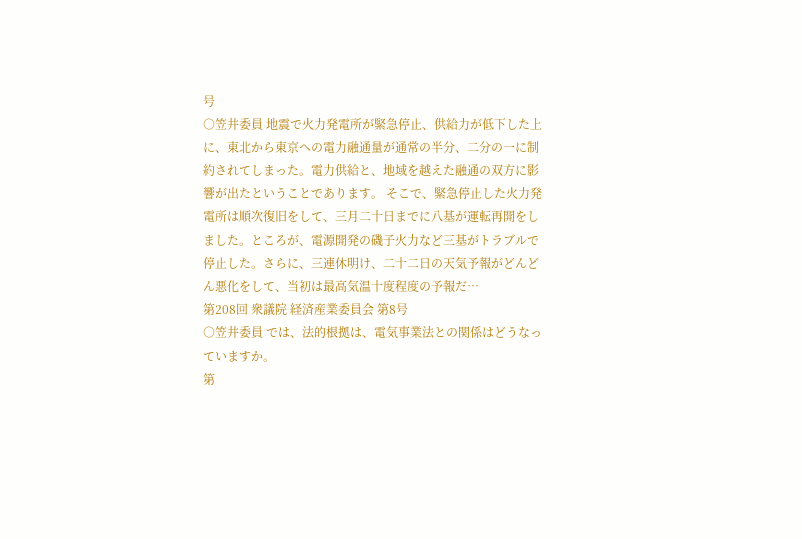号
○笠井委員 地震で火力発電所が緊急停止、供給力が低下した上に、東北から東京への電力融通量が通常の半分、二分の一に制約されてしまった。電力供給と、地域を越えた融通の双方に影響が出たということであります。 そこで、緊急停止した火力発電所は順次復旧をして、三月二十日までに八基が運転再開をしました。ところが、電源開発の磯子火力など三基がトラブルで停止した。さらに、三連休明け、二十二日の天気予報がどんどん悪化をして、当初は最高気温十度程度の予報だ…
第208回 衆議院 経済産業委員会 第8号
○笠井委員 では、法的根拠は、電気事業法との関係はどうなっていますか。
第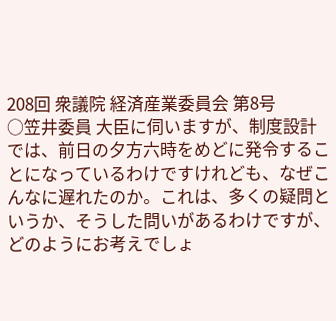208回 衆議院 経済産業委員会 第8号
○笠井委員 大臣に伺いますが、制度設計では、前日の夕方六時をめどに発令することになっているわけですけれども、なぜこんなに遅れたのか。これは、多くの疑問というか、そうした問いがあるわけですが、どのようにお考えでしょ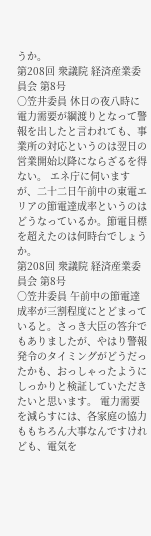うか。
第208回 衆議院 経済産業委員会 第8号
○笠井委員 休日の夜八時に電力需要が綱渡りとなって警報を出したと言われても、事業所の対応というのは翌日の営業開始以降にならざるを得ない。 エネ庁に伺いますが、二十二日午前中の東電エリアの節電達成率というのはどうなっているか。節電目標を超えたのは何時台でしょうか。
第208回 衆議院 経済産業委員会 第8号
○笠井委員 午前中の節電達成率が三割程度にとどまっていると。さっき大臣の答弁でもありましたが、やはり警報発令のタイミングがどうだったかも、おっしゃったようにしっかりと検証していただきたいと思います。 電力需要を減らすには、各家庭の協力ももちろん大事なんですけれども、電気を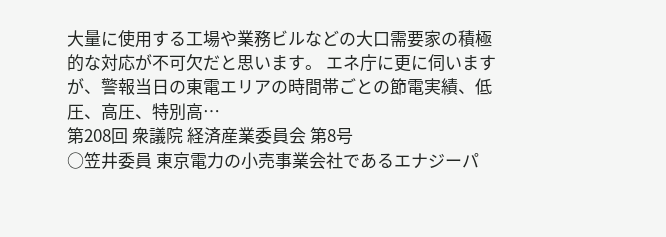大量に使用する工場や業務ビルなどの大口需要家の積極的な対応が不可欠だと思います。 エネ庁に更に伺いますが、警報当日の東電エリアの時間帯ごとの節電実績、低圧、高圧、特別高…
第208回 衆議院 経済産業委員会 第8号
○笠井委員 東京電力の小売事業会社であるエナジーパ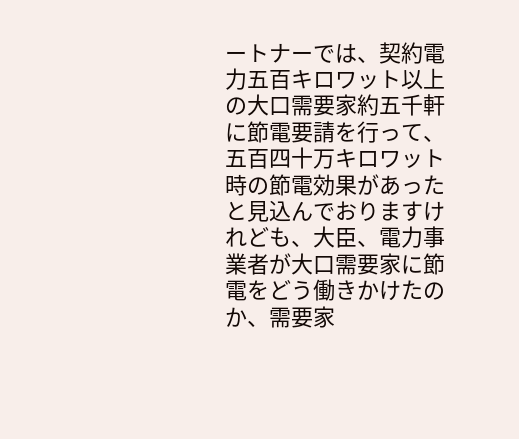ートナーでは、契約電力五百キロワット以上の大口需要家約五千軒に節電要請を行って、五百四十万キロワット時の節電効果があったと見込んでおりますけれども、大臣、電力事業者が大口需要家に節電をどう働きかけたのか、需要家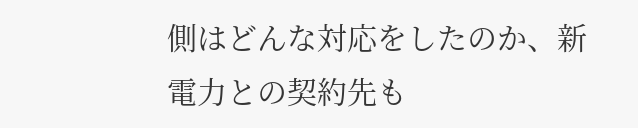側はどんな対応をしたのか、新電力との契約先も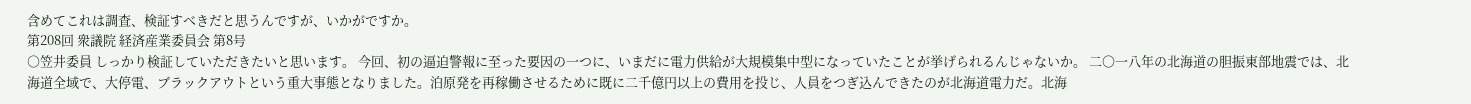含めてこれは調査、検証すべきだと思うんですが、いかがですか。
第208回 衆議院 経済産業委員会 第8号
○笠井委員 しっかり検証していただきたいと思います。 今回、初の逼迫警報に至った要因の一つに、いまだに電力供給が大規模集中型になっていたことが挙げられるんじゃないか。 二〇一八年の北海道の胆振東部地震では、北海道全域で、大停電、ブラックアウトという重大事態となりました。泊原発を再稼働させるために既に二千億円以上の費用を投じ、人員をつぎ込んできたのが北海道電力だ。北海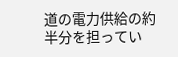道の電力供給の約半分を担ってい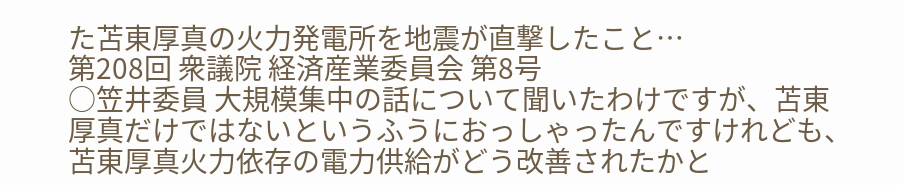た苫東厚真の火力発電所を地震が直撃したこと…
第208回 衆議院 経済産業委員会 第8号
○笠井委員 大規模集中の話について聞いたわけですが、苫東厚真だけではないというふうにおっしゃったんですけれども、苫東厚真火力依存の電力供給がどう改善されたかと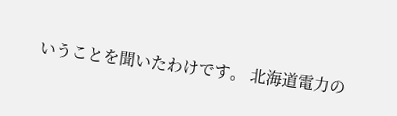いうことを聞いたわけです。 北海道電力の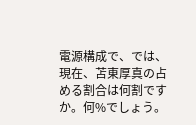電源構成で、では、現在、苫東厚真の占める割合は何割ですか。何%でしょう。